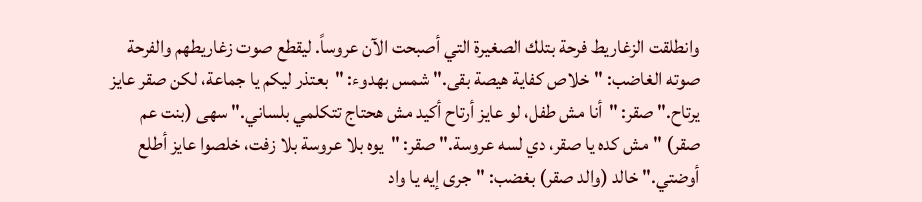وانطلقت الزغاريط فرحة بتلك الصغيرة التي أصبحت الآن عروساً. ليقطع صوت زغاريطهم والفرحة صوته الغاضب: "خلاص كفاية هيصة بقى." شمس بهدوء: "بعتذر ليكم يا جماعة، لكن صقر عايز يرتاح." صقر: "أنا مش طفل، لو عايز أرتاح أكيد مش هحتاج تتكلمي بلساني." سهى (بنت عم صقر) "مش كده يا صقر، دي لسه عروسة." صقر: "يوه بلا عروسة بلا زفت، خلصوا عايز أطلع أوضتي." خالد (والد صقر) بغضب: "جرى إيه يا واد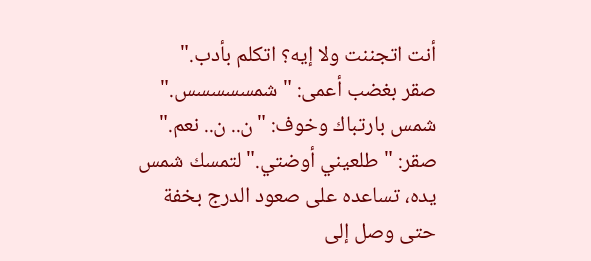أنت اتجننت ولا إيه؟ اتكلم بأدب."
صقر بغضب أعمى: "شمسسسسس." شمس بارتباك وخوف: "ن.. ن.. نعم." صقر: "طلعيني أوضتي." لتمسك شمس يده، تساعده على صعود الدرج بخفة حتى وصل إلى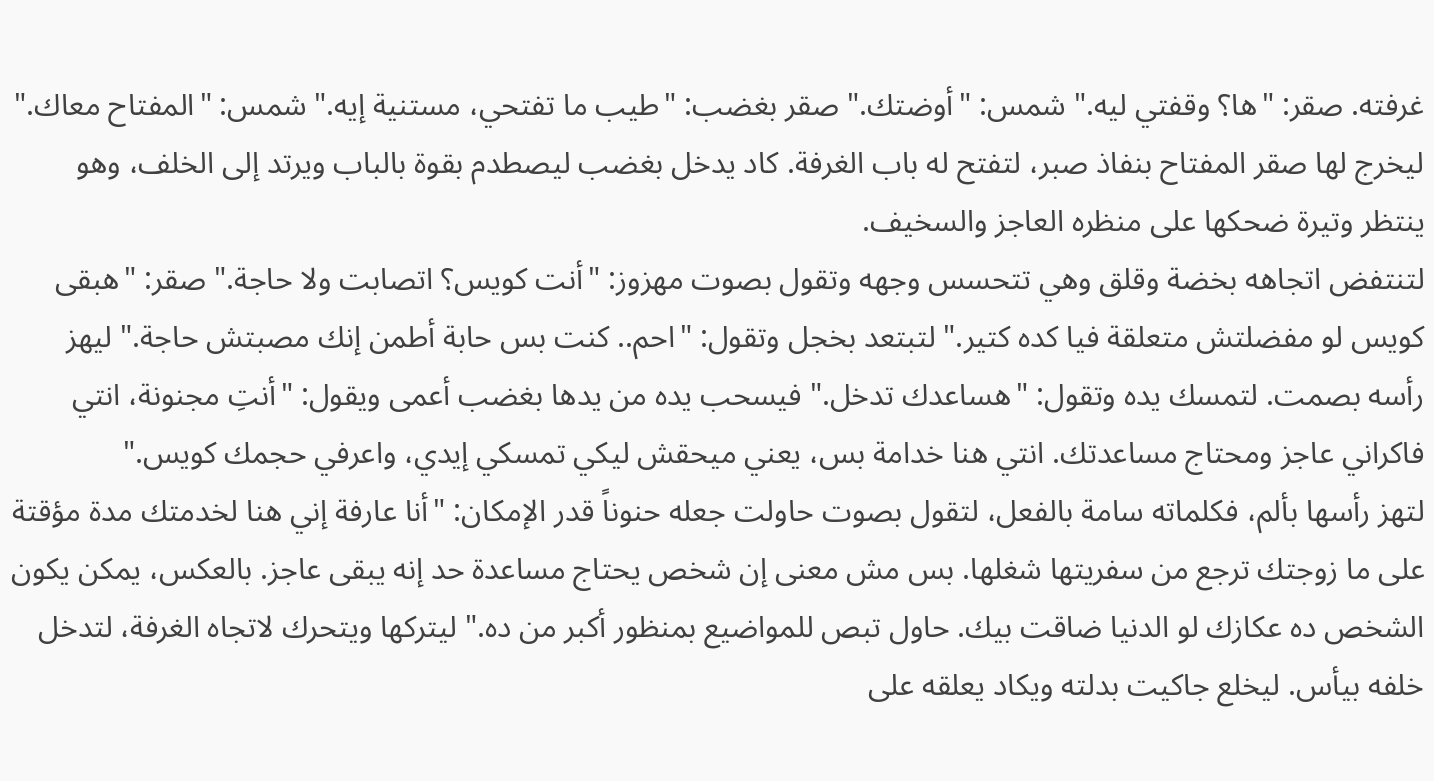غرفته. صقر: "ها؟ وقفتي ليه." شمس: "أوضتك." صقر بغضب: "طيب ما تفتحي، مستنية إيه." شمس: "المفتاح معاك." ليخرج لها صقر المفتاح بنفاذ صبر، لتفتح له باب الغرفة. كاد يدخل بغضب ليصطدم بقوة بالباب ويرتد إلى الخلف، وهو ينتظر وتيرة ضحكها على منظره العاجز والسخيف.
لتنتفض اتجاهه بخضة وقلق وهي تتحسس وجهه وتقول بصوت مهزوز: "أنت كويس؟ اتصابت ولا حاجة." صقر: "هبقى كويس لو مفضلتش متعلقة فيا كده كتير." لتبتعد بخجل وتقول: "احم.. كنت بس حابة أطمن إنك مصبتش حاجة." ليهز رأسه بصمت. لتمسك يده وتقول: "هساعدك تدخل." فيسحب يده من يدها بغضب أعمى ويقول: "أنتِ مجنونة، انتي فاكراني عاجز ومحتاج مساعدتك. انتي هنا خدامة بس، يعني ميحقش ليكي تمسكي إيدي، واعرفي حجمك كويس."
لتهز رأسها بألم، فكلماته سامة بالفعل، لتقول بصوت حاولت جعله حنوناً قدر الإمكان: "أنا عارفة إني هنا لخدمتك مدة مؤقتة على ما زوجتك ترجع من سفريتها شغلها. بس مش معنى إن شخص يحتاج مساعدة حد إنه يبقى عاجز. بالعكس، يمكن يكون الشخص ده عكازك لو الدنيا ضاقت بيك. حاول تبص للمواضيع بمنظور أكبر من ده." ليتركها ويتحرك لاتجاه الغرفة، لتدخل خلفه بيأس. ليخلع جاكيت بدلته ويكاد يعلقه على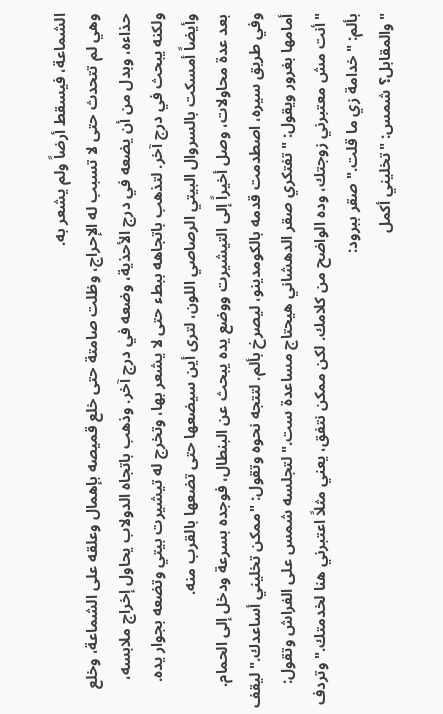الشماعة، فيسقط أرضاً ولم يشعر به.
وهي لم تتحدث حتى لا تسبب له الإحراج، وظلت صامتة حتى خلع قميصه بإهمال وعلقه على الشماعة، وخلع حذاءه، وبدل من أن يضعه في درج الأحذية، وضعه في درج آخر. وذهب باتجاه الدولاب يحاول إخراج ملابسه، ولكنه يبحث في درج آخر. لتذهب باتجاهه ببطء حتى لا يشعر بها، وتخرج له تيشيرت بيتي وتضعه بجوار يده. وأيضاً أمسكت بالسروال البيتي الرصاصي اللون، لترى أين سيضعها حتى تضعها بالقرب منه.
بعد عدة محاولات، وصل أخيراً إلى التيشيرت ووضع يده يبحث عن البنطال، فوجده بسرعة ودخل إلى الحمام. وفي طريق سيره، اصطدمت قدمه بالكومدينو، ليصرخ بألم. لتتجه نحوه وتقول: "ممكن تخليني أساعدك." ليقف أمامها بغرور ويقول: "تفتكري صقر الدهشاني هيحتاج مساعدة ست." لتجلسه شمس على الفراش وتقول: "أنت مش معتبرني زوجتك، وده الواضح من كلامك. لكن ممكن نتفق، يعني مثلاً اعتبرني هنا لخدمتك." وتردف بألم: "خدامة زي ما قلت." صقر ببرود:
"والمقابل؟ شمس: "تخليني أكمل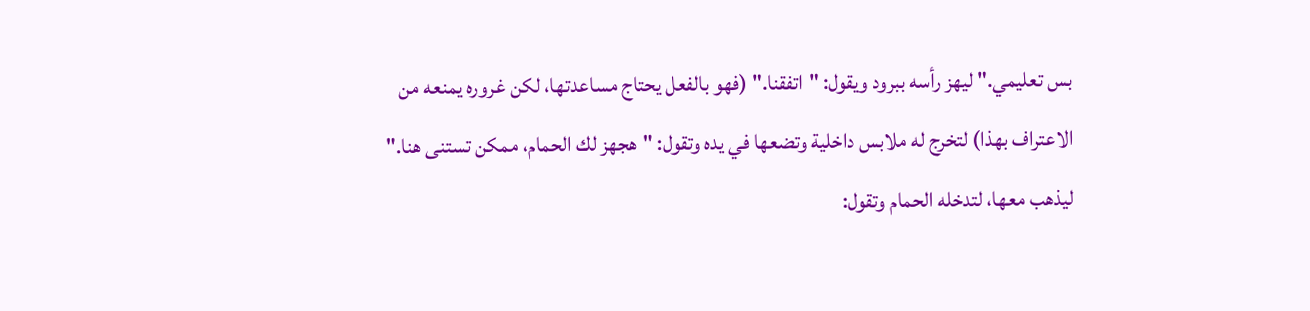بس تعليمي." ليهز رأسه ببرود ويقول: "اتفقنا." (فهو بالفعل يحتاج مساعدتها، لكن غروره يمنعه من الاعتراف بهذا) لتخرج له ملابس داخلية وتضعها في يده وتقول: "هجهز لك الحمام، ممكن تستنى هنا." ليذهب معها، لتدخله الحمام وتقول: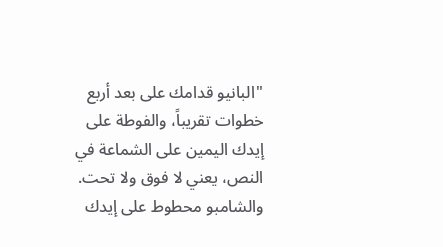"البانيو قدامك على بعد أربع خطوات تقريباً، والفوطة على إيدك اليمين على الشماعة في النص، يعني لا فوق ولا تحت. والشامبو محطوط على إيدك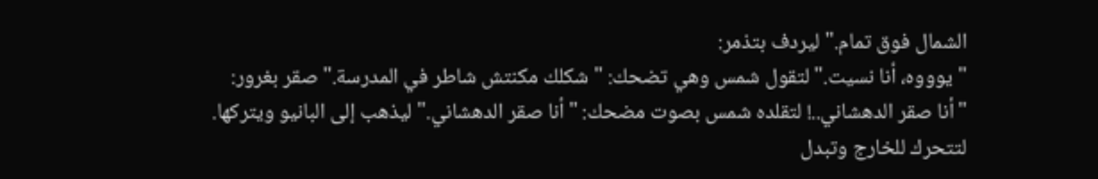الشمال فوق تمام." ليردف بتذمر:
"يوووه، أنا نسيت." لتقول شمس وهي تضحك: "شكلك مكنتش شاطر في المدرسة." صقر بغرور: "أنا صقر الدهشاني..! لتقلده شمس بصوت مضحك: "أنا صقر الدهشاني." ليذهب إلى البانيو ويتركها. لتتحرك للخارج وتبدل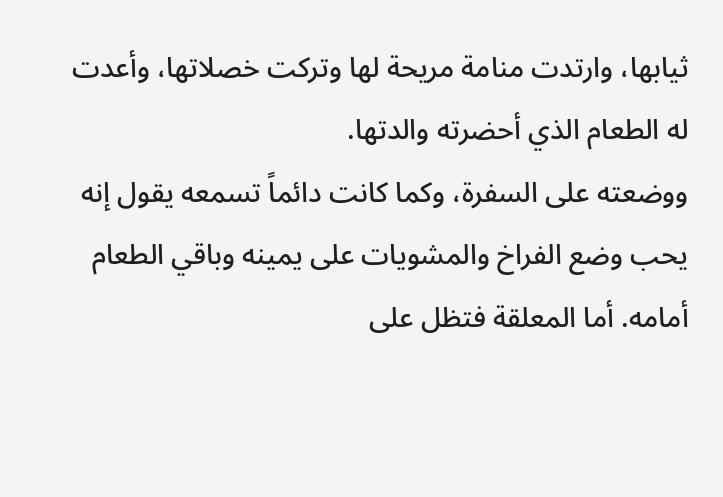ثيابها، وارتدت منامة مريحة لها وتركت خصلاتها، وأعدت له الطعام الذي أحضرته والدتها.
ووضعته على السفرة، وكما كانت دائماً تسمعه يقول إنه يحب وضع الفراخ والمشويات على يمينه وباقي الطعام أمامه. أما المعلقة فتظل على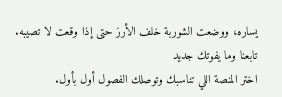يساره، ووضعت الشوربة خلف الأرز حتى إذا وقعت لا تصيبه.
تابعنا وما يفوتك جديد
اختر المنصة اللي تناسبك وتوصلك الفصول أول بأول.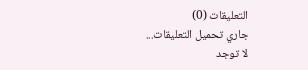التعليقات (0)
جاري تحميل التعليقات...
لا توجد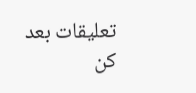تعليقات بعد
كن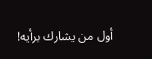أول من يشارك برأيه!